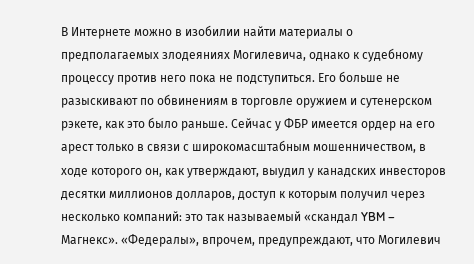В Интернете можно в изобилии найти материалы о предполагаемых злодеяниях Могилевича, однако к судебному процессу против него пока не подступиться. Его больше не разыскивают по обвинениям в торговле оружием и сутенерском рэкете, как это было раньше. Сейчас у ФБР имеется ордер на его арест только в связи с широкомасштабным мошенничеством, в ходе которого он, как утверждают, выудил у канадских инвесторов десятки миллионов долларов, доступ к которым получил через несколько компаний: это так называемый «скандал YBM – Магнекс». «Федералы», впрочем, предупреждают, что Могилевич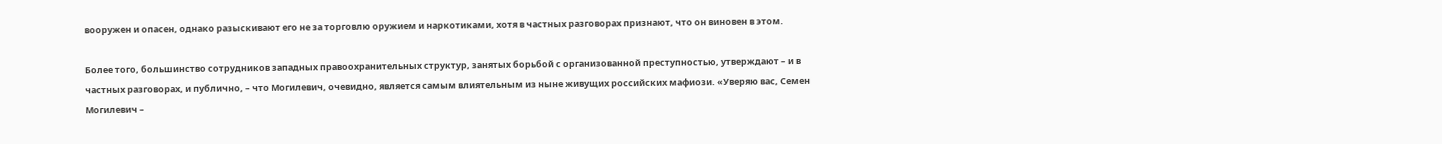вооружен и опасен, однако разыскивают его не за торговлю оружием и наркотиками, хотя в частных разговорах признают, что он виновен в этом.

Более того, большинство сотрудников западных правоохранительных структур, занятых борьбой с организованной преступностью, утверждают – и в частных разговорах, и публично, – что Могилевич, очевидно, является самым влиятельным из ныне живущих российских мафиози. «Уверяю вас, Семен Могилевич –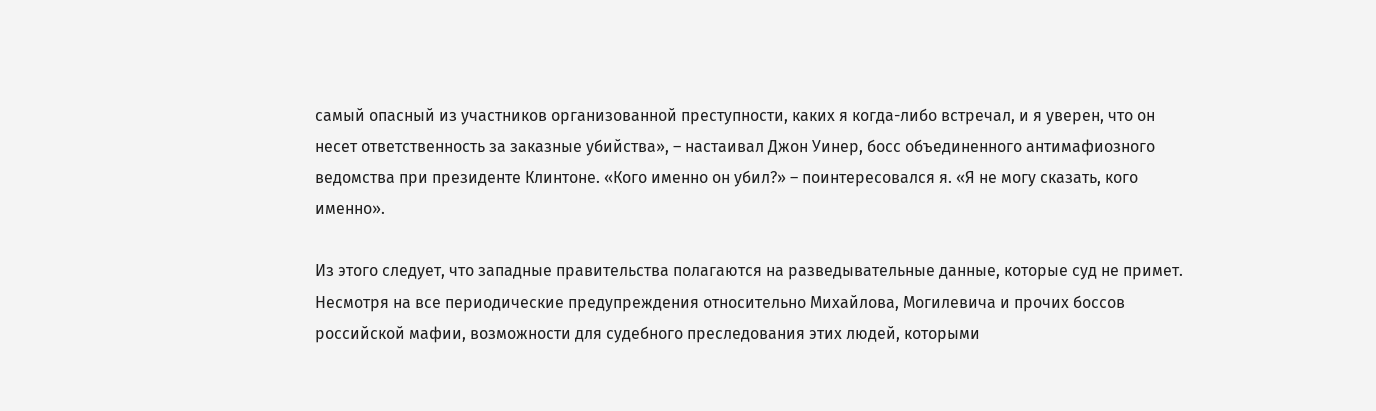самый опасный из участников организованной преступности, каких я когда-либо встречал, и я уверен, что он несет ответственность за заказные убийства», – настаивал Джон Уинер, босс объединенного антимафиозного ведомства при президенте Клинтоне. «Кого именно он убил?» – поинтересовался я. «Я не могу сказать, кого именно».

Из этого следует, что западные правительства полагаются на разведывательные данные, которые суд не примет. Несмотря на все периодические предупреждения относительно Михайлова, Могилевича и прочих боссов российской мафии, возможности для судебного преследования этих людей, которыми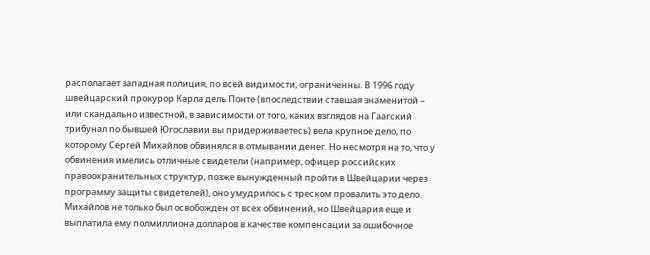располагает западная полиция, по всей видимости, ограниченны. В 1996 году швейцарский прокурор Карла дель Понте (впоследствии ставшая знаменитой – или скандально известной, в зависимости от того, каких взглядов на Гаагский трибунал по бывшей Югославии вы придерживаетесь) вела крупное дело, по которому Сергей Михайлов обвинялся в отмывании денег. Но несмотря на то, что у обвинения имелись отличные свидетели (например, офицер российских правоохранительных структур, позже вынужденный пройти в Швейцарии через программу защиты свидетелей), оно умудрилось с треском провалить это дело. Михайлов не только был освобожден от всех обвинений, но Швейцария еще и выплатила ему полмиллиона долларов в качестве компенсации за ошибочное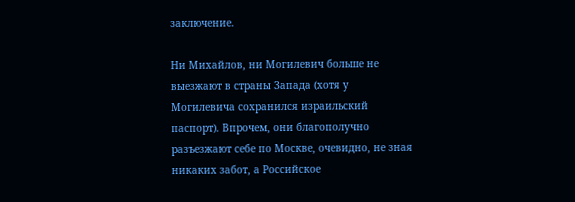заключение.

Ни Михайлов, ни Могилевич больше не выезжают в страны Запада (хотя у Могилевича сохранился израильский паспорт). Впрочем, они благополучно разъезжают себе по Москве, очевидно, не зная никаких забот, а Российское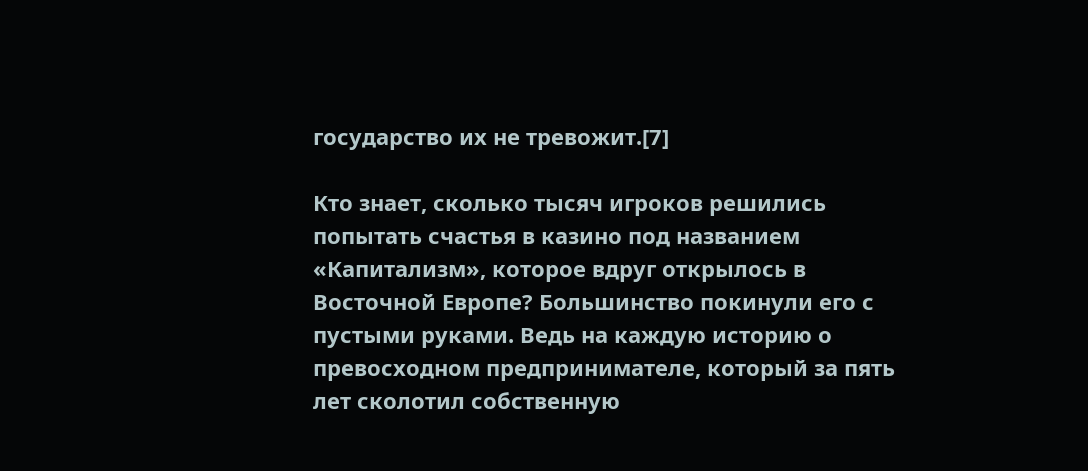государство их не тревожит.[7]

Кто знает, сколько тысяч игроков решились попытать счастья в казино под названием «Капитализм», которое вдруг открылось в Восточной Европе? Большинство покинули его с пустыми руками. Ведь на каждую историю о превосходном предпринимателе, который за пять лет сколотил собственную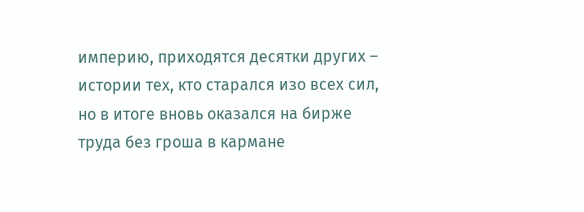империю, приходятся десятки других – истории тех, кто старался изо всех сил, но в итоге вновь оказался на бирже труда без гроша в кармане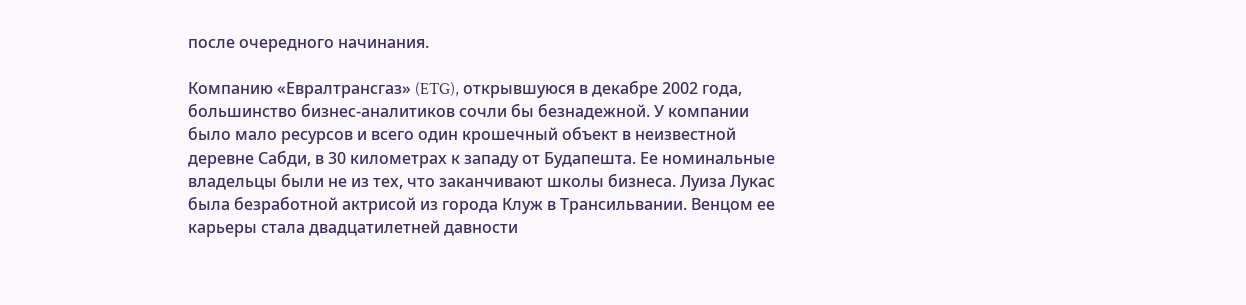после очередного начинания.

Компанию «Евралтрансгаз» (ETG), открывшуюся в декабре 2002 года, большинство бизнес-аналитиков сочли бы безнадежной. У компании было мало ресурсов и всего один крошечный объект в неизвестной деревне Сабди, в 30 километрах к западу от Будапешта. Ее номинальные владельцы были не из тех, что заканчивают школы бизнеса. Луиза Лукас была безработной актрисой из города Клуж в Трансильвании. Венцом ее карьеры стала двадцатилетней давности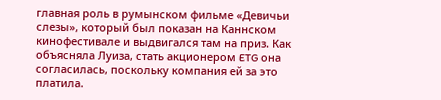главная роль в румынском фильме «Девичьи слезы», который был показан на Каннском кинофестивале и выдвигался там на приз. Как объясняла Луиза, стать акционером ETG она согласилась, поскольку компания ей за это платила.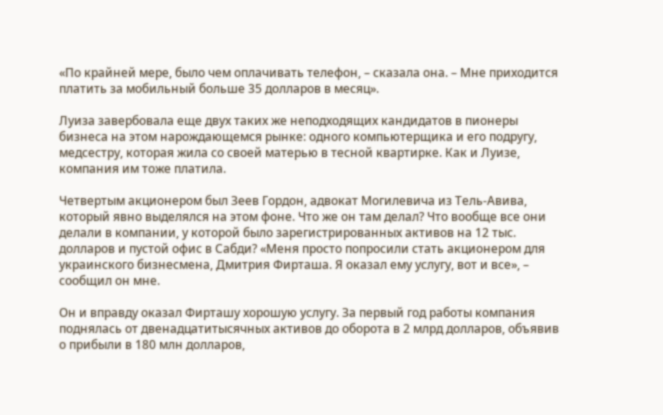«По крайней мере, было чем оплачивать телефон, – сказала она. – Мне приходится платить за мобильный больше 35 долларов в месяц».

Луиза завербовала еще двух таких же неподходящих кандидатов в пионеры бизнеса на этом нарождающемся рынке: одного компьютерщика и его подругу, медсестру, которая жила со своей матерью в тесной квартирке. Как и Луизе, компания им тоже платила.

Четвертым акционером был Зеев Гордон, адвокат Могилевича из Тель-Авива, который явно выделялся на этом фоне. Что же он там делал? Что вообще все они делали в компании, у которой было зарегистрированных активов на 12 тыс. долларов и пустой офис в Сабди? «Меня просто попросили стать акционером для украинского бизнесмена, Дмитрия Фирташа. Я оказал ему услугу, вот и все», – сообщил он мне.

Он и вправду оказал Фирташу хорошую услугу. За первый год работы компания поднялась от двенадцатитысячных активов до оборота в 2 млрд долларов, объявив о прибыли в 180 млн долларов,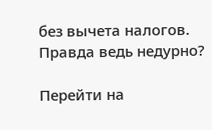без вычета налогов. Правда ведь недурно?

Перейти на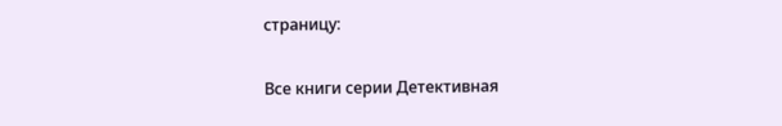страницу:

Все книги серии Детективная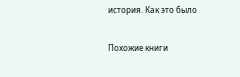история. Как это было

Похожие книги